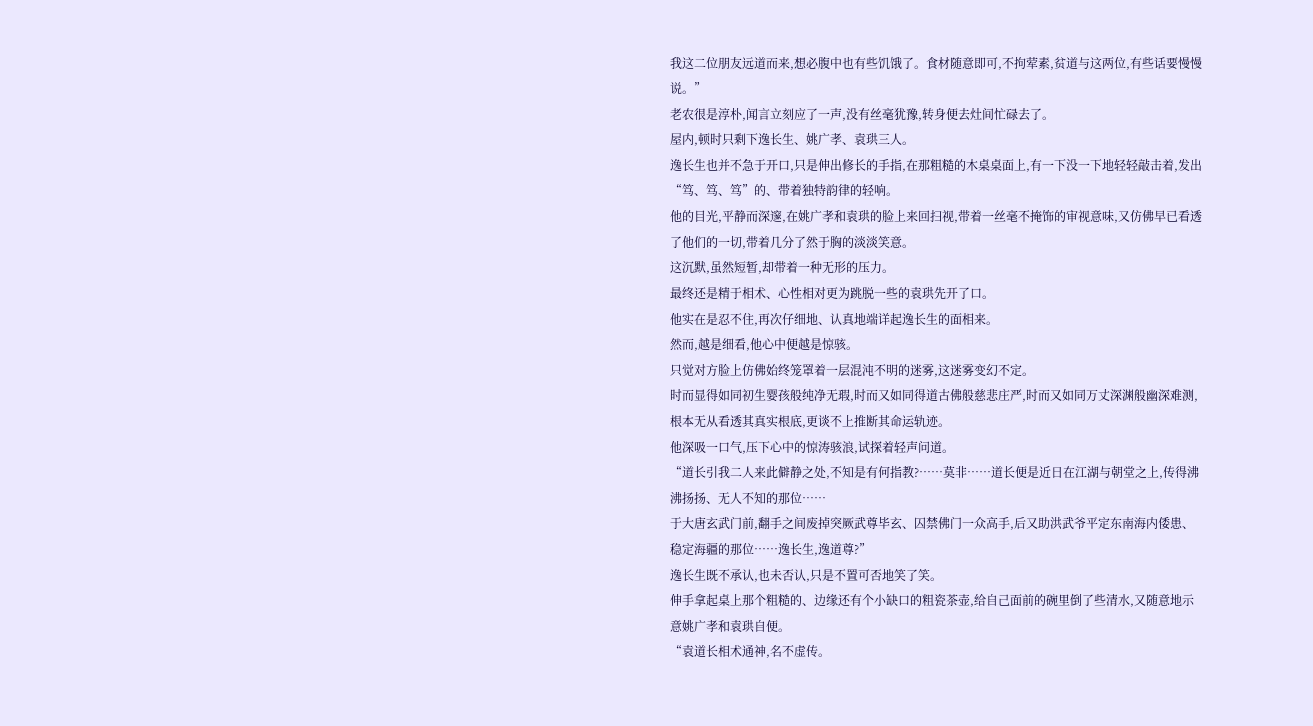我这二位朋友远道而来,想必腹中也有些饥饿了。食材随意即可,不拘荤素,贫道与这两位,有些话要慢慢说。”
老农很是淳朴,闻言立刻应了一声,没有丝毫犹豫,转身便去灶间忙碌去了。
屋内,顿时只剩下逸长生、姚广孝、袁珙三人。
逸长生也并不急于开口,只是伸出修长的手指,在那粗糙的木桌桌面上,有一下没一下地轻轻敲击着,发出“笃、笃、笃”的、带着独特韵律的轻响。
他的目光,平静而深邃,在姚广孝和袁珙的脸上来回扫视,带着一丝毫不掩饰的审视意味,又仿佛早已看透了他们的一切,带着几分了然于胸的淡淡笑意。
这沉默,虽然短暂,却带着一种无形的压力。
最终还是精于相术、心性相对更为跳脱一些的袁珙先开了口。
他实在是忍不住,再次仔细地、认真地端详起逸长生的面相来。
然而,越是细看,他心中便越是惊骇。
只觉对方脸上仿佛始终笼罩着一层混沌不明的迷雾,这迷雾变幻不定。
时而显得如同初生婴孩般纯净无瑕,时而又如同得道古佛般慈悲庄严,时而又如同万丈深渊般幽深难测,根本无从看透其真实根底,更谈不上推断其命运轨迹。
他深吸一口气,压下心中的惊涛骇浪,试探着轻声问道。
“道长引我二人来此僻静之处,不知是有何指教?……莫非……道长便是近日在江湖与朝堂之上,传得沸沸扬扬、无人不知的那位……
于大唐玄武门前,翻手之间废掉突厥武尊毕玄、囚禁佛门一众高手,后又助洪武爷平定东南海内倭患、稳定海疆的那位……逸长生,逸道尊?”
逸长生既不承认,也未否认,只是不置可否地笑了笑。
伸手拿起桌上那个粗糙的、边缘还有个小缺口的粗瓷茶壶,给自己面前的碗里倒了些清水,又随意地示意姚广孝和袁珙自便。
“袁道长相术通神,名不虚传。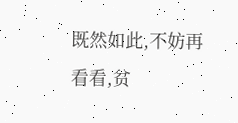既然如此,不妨再看看,贫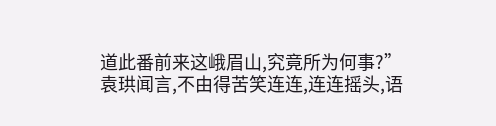道此番前来这峨眉山,究竟所为何事?”
袁珙闻言,不由得苦笑连连,连连摇头,语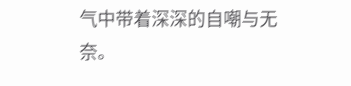气中带着深深的自嘲与无奈。